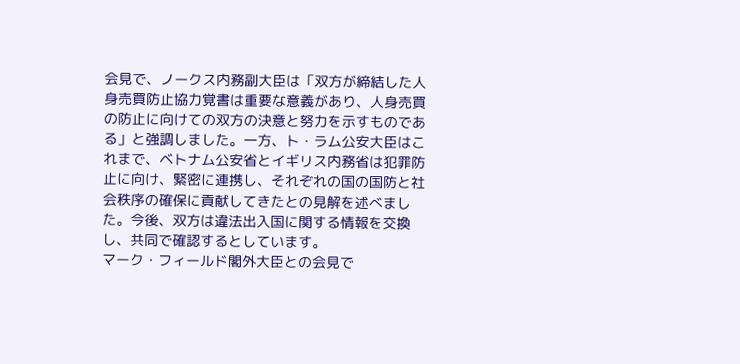会見で、ノークス内務副大臣は「双方が締結した人身売買防止協力覚書は重要な意義があり、人身売買の防止に向けての双方の決意と努力を示すものである」と強調しました。一方、ト・ラム公安大臣はこれまで、ベトナム公安省とイギリス内務省は犯罪防止に向け、緊密に連携し、それぞれの国の国防と社会秩序の確保に貢献してきたとの見解を述べました。今後、双方は違法出入国に関する情報を交換し、共同で確認するとしています。
マーク・フィールド閣外大臣との会見で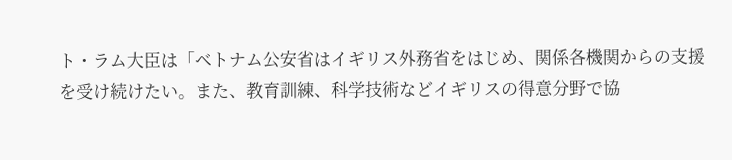ト・ラム大臣は「ベトナム公安省はイギリス外務省をはじめ、関係各機関からの支援を受け続けたい。また、教育訓練、科学技術などイギリスの得意分野で協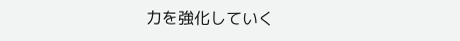力を強化していく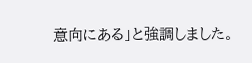意向にある」と強調しました。